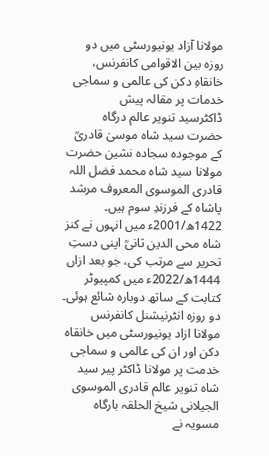مولانا آزاد یونیورسٹی میں دو روزہ بین الاقوامی کانفرنس، خانقاہِ دکن کی عالمی و سماجی خدمات پر مقالہ پیش
ڈاکٹرسید تنویر عالم درگاہ حضرت سید شاہ موسیٰ قادریؒ کے موجودہ سجادہ نشین حضرت مولانا سید شاہ محمد فضل اللہ قادری الموسوی المعروف مرشد پاشاہ کے فرزندِ سوم ہیں۔ 1422ھ/2001ء میں انہوں نے کنز شاہ محی الدین ثانیؒ اپنی دستِ تحریر سے مرتب کی، جو بعد ازاں 1444ھ/2022ء میں کمپیوٹر کتابت کے ساتھ دوبارہ شائع ہوئی۔
دو روزہ انٹرنیشنل کانفرنس مولانا ازاد یونیورسٹی میں خانقاہ دکن اور ان کی عالمی و سماجی خدمت پر مولانا ڈاکٹر پیر سید شاہ تنویر عالم قادری الموسوی الجیلانی شیخ الحلقہ بارگاہ مسویہ نے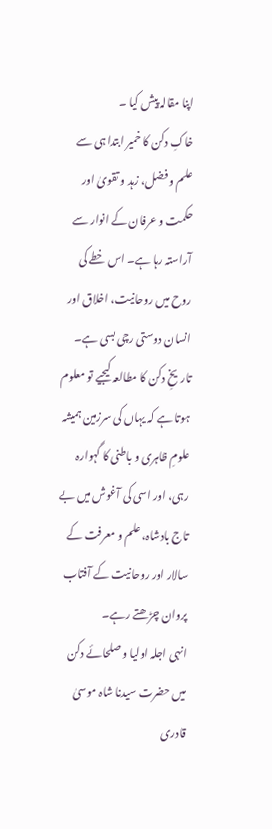اپنا مقالہ پیش کیا ۔
خاکِ دکن کا خمیر ابتدا ہی سے علم و فضل، زہد و تقویٰ اور حکمت و عرفان کے انوار سے آراستہ رہا ہے۔ اس خطے کی روح میں روحانیت، اخلاق اور انسان دوستی رچی بسی ہے۔ تاریخِ دکن کا مطالعہ کیجیے تو معلوم ہوتا ہے کہ یہاں کی سرزمین ہمیشہ علومِ ظاہری و باطنی کا گہوارہ رہی، اور اسی کی آغوش میں بے تاج بادشاہ، علم و معرفت کے سالار اور روحانیت کے آفتاب پروان چڑھتے رہے۔
انہی اجلہ اولیا و صلحائے دکن میں حضرت سیدنا شاہ موسیٰ قادری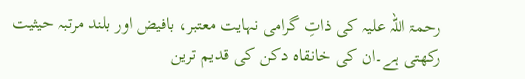رحمۃ اللہ علیہ کی ذاتِ گرامی نہایت معتبر، بافیض اور بلند مرتبہ حیثیت رکھتی ہے۔ان کی خانقاہ دکن کی قدیم ترین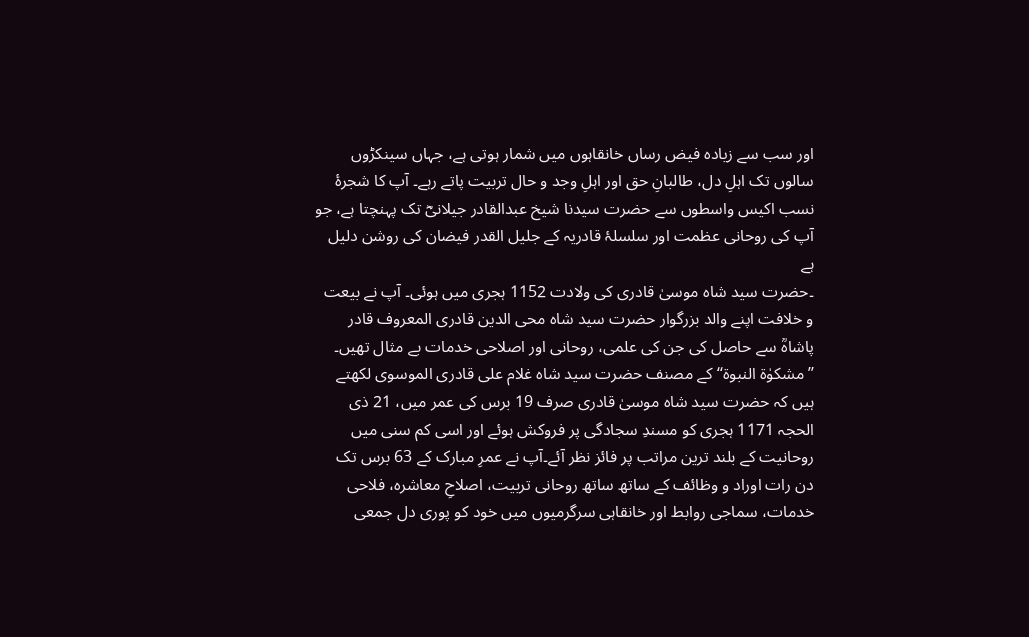اور سب سے زیادہ فیض رساں خانقاہوں میں شمار ہوتی ہے، جہاں سینکڑوں سالوں تک اہلِ دل، طالبانِ حق اور اہلِ وجد و حال تربیت پاتے رہے۔ آپ کا شجرۂ نسب اکیس واسطوں سے حضرت سیدنا شیخ عبدالقادر جیلانیؓ تک پہنچتا ہے، جو آپ کی روحانی عظمت اور سلسلۂ قادریہ کے جلیل القدر فیضان کی روشن دلیل ہے
۔حضرت سید شاہ موسیٰ قادری کی ولادت 1152 ہجری میں ہوئی۔ آپ نے بیعت و خلافت اپنے والد بزرگوار حضرت سید شاہ محی الدین قادری المعروف قادر پاشاہؒ سے حاصل کی جن کی علمی، روحانی اور اصلاحی خدمات بے مثال تھیں۔ ’’مشکوٰۃ النبوۃ‘‘ کے مصنف حضرت سید شاہ غلام علی قادری الموسوی لکھتے ہیں کہ حضرت سید شاہ موسیٰ قادری صرف 19 برس کی عمر میں، 21 ذی الحجہ 1171 ہجری کو مسندِ سجادگی پر فروکش ہوئے اور اسی کم سنی میں روحانیت کے بلند ترین مراتب پر فائز نظر آئے۔آپ نے عمرِ مبارک کے 63 برس تک دن رات اوراد و وظائف کے ساتھ ساتھ روحانی تربیت، اصلاحِ معاشرہ، فلاحی خدمات، سماجی روابط اور خانقاہی سرگرمیوں میں خود کو پوری دل جمعی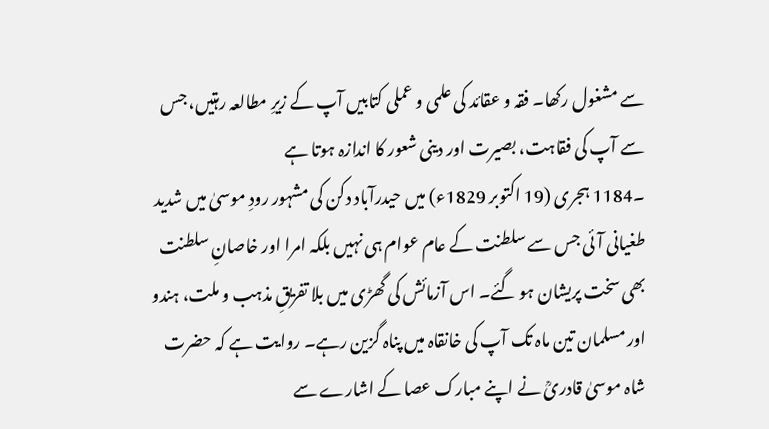سے مشغول رکھا۔ فقہ و عقائد کی علمی و عملی کتابیں آپ کے زیرِ مطالعہ رہتیں، جس سے آپ کی فقاہت، بصیرت اور دینی شعور کا اندازہ ہوتا ہے
۔1184 ہجری (19 اکتوبر 1829ء) میں حیدرآباد دکن کی مشہور رودِ موسیٰ میں شدید طغیانی آئی جس سے سلطنت کے عام عوام ہی نہیں بلکہ امرا اور خاصانِ سلطنت بھی سخت پریشان ہو گئے۔ اس آزمائش کی گھڑی میں بلا تفریقِ مذہب و ملت، ہندو اور مسلمان تین ماہ تک آپ کی خانقاہ میں پناہ گزین رہے۔ روایت ہے کہ حضرت شاہ موسیٰ قادریؒ نے اپنے مبارک عصا کے اشارے سے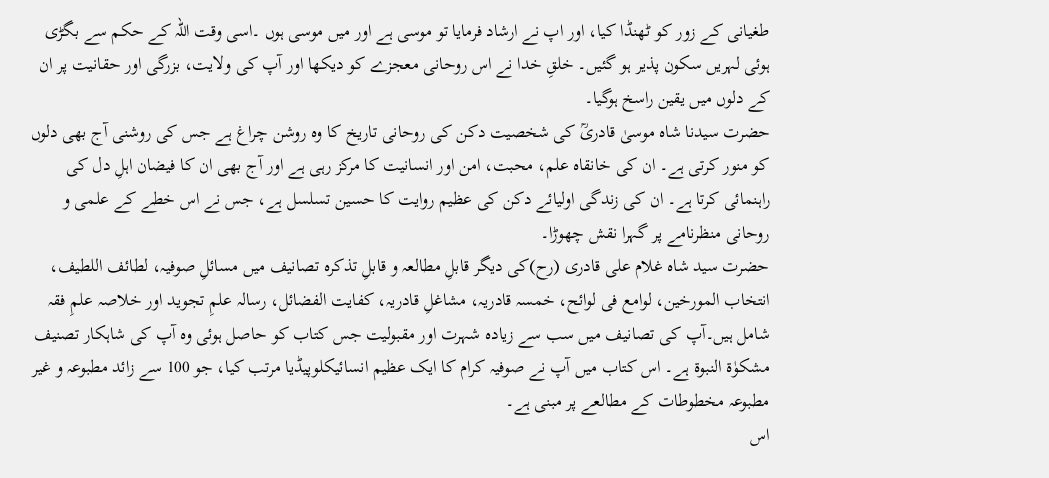طغیانی کے زور کو ٹھنڈا کیا، اور اپ نے ارشاد فرمایا تو موسی ہے اور میں موسی ہوں ۔اسی وقت اللہ کے حکم سے بگڑی ہوئی لہریں سکون پذیر ہو گئیں۔ خلقِ خدا نے اس روحانی معجزے کو دیکھا اور آپ کی ولایت، بزرگی اور حقانیت پر ان کے دلوں میں یقین راسخ ہوگیا۔
حضرت سیدنا شاہ موسیٰ قادریؒ کی شخصیت دکن کی روحانی تاریخ کا وہ روشن چراغ ہے جس کی روشنی آج بھی دلوں کو منور کرتی ہے۔ ان کی خانقاہ علم، محبت، امن اور انسانیت کا مرکز رہی ہے اور آج بھی ان کا فیضان اہلِ دل کی راہنمائی کرتا ہے۔ ان کی زندگی اولیائے دکن کی عظیم روایت کا حسین تسلسل ہے، جس نے اس خطے کے علمی و روحانی منظرنامے پر گہرا نقش چھوڑا۔
حضرت سید شاہ غلام علی قادری (رح)کی دیگر قابلِ مطالعہ و قابلِ تذکرہ تصانیف میں مسائلِ صوفیہ، لطائف اللطیف، انتخاب المورخین، لوامع فی لوائح، خمسہ قادریہ، مشاغلِ قادریہ، کفایت الفضائل، رسالہ علمِ تجوید اور خلاصہ علمِ فقہ شامل ہیں۔آپ کی تصانیف میں سب سے زیادہ شہرت اور مقبولیت جس کتاب کو حاصل ہوئی وہ آپ کی شاہکار تصنیف مشکوٰۃ النبوۃ ہے۔ اس کتاب میں آپ نے صوفیہ کرام کا ایک عظیم انسائیکلوپیڈیا مرتب کیا، جو 100 سے زائد مطبوعہ و غیر مطبوعہ مخطوطات کے مطالعے پر مبنی ہے۔
اس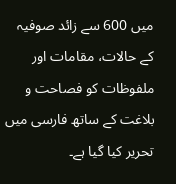میں 600 سے زائد صوفیہ کے حالات، مقامات اور ملفوظات کو فصاحت و بلاغت کے ساتھ فارسی میں تحریر کیا گیا ہے۔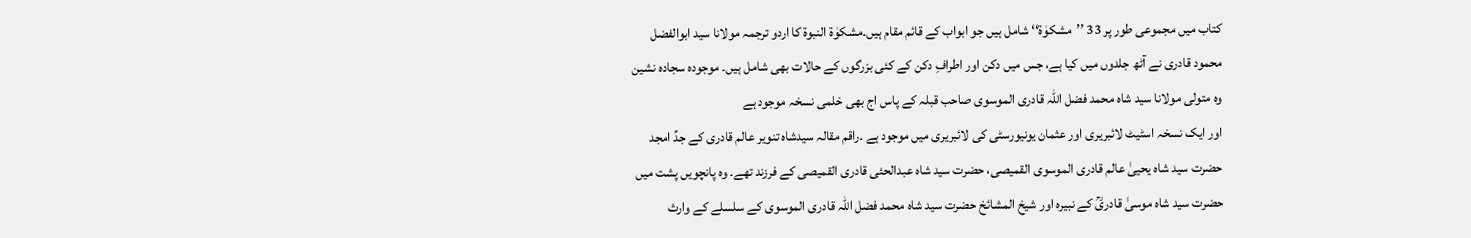کتاب میں مجموعی طور پر 33 ’’مشکوٰۃ‘‘ شامل ہیں جو ابواب کے قائم مقام ہیں۔مشکوٰۃ النبوۃ کا اردو ترجمہ مولانا سید ابوالفضل محمود قادری نے آٹھ جلدوں میں کیا ہے، جس میں دکن اور اطرافِ دکن کے کئی بزرگوں کے حالات بھی شامل ہیں۔ موجودہ سجادہ نشین وہ متولی مولانا سید شاہ محمد فضل اللہ قادری الموسوی صاحب قبلہ کے پاس اج بھی خلمی نسخہ موجود ہے
اور ایک نسخہ اسٹیٹ لائبریری اور عثمان یونیورسٹی کی لائبریری میں موجود ہے ۔راقم مقالہ سیدشاہ تنویر عالم قادری کے جدِّ امجد حضرت سید شاہ یحییٰ عالم قادری الموسوی القمیصی، حضرت سید شاہ عبدالحئی قادری القمیصی کے فرزند تھے۔ وہ پانچویں پشت میں حضرت سید شاہ موسیٰ قادریؒ کے نبیرہ اور شیخ المشائخ حضرت سید شاہ محمد فضل اللہ قادری الموسوی کے سلسلے کے وارث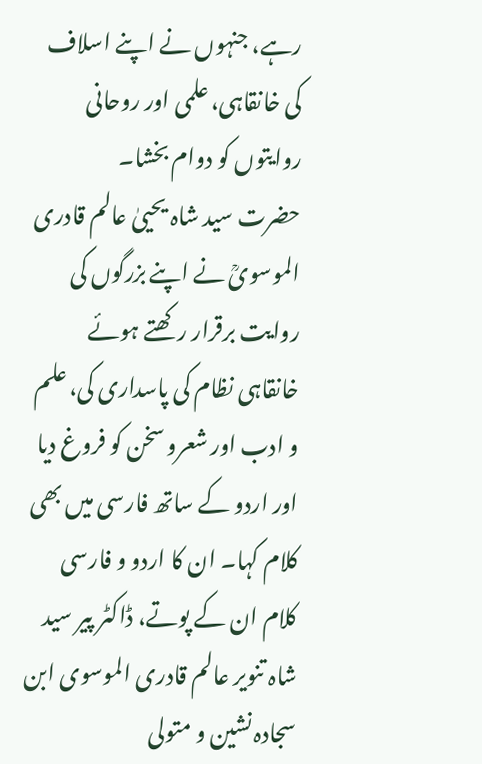رہے، جنہوں نے اپنے اسلاف کی خانقاہی، علمی اور روحانی روایتوں کو دوام بخشا۔
حضرت سید شاہ یحییٰ عالم قادری الموسویؒ نے اپنے بزرگوں کی روایت برقرار رکھتے ہوئے خانقاہی نظام کی پاسداری کی، علم و ادب اور شعرو سخن کو فروغ دیا اور اردو کے ساتھ فارسی میں بھی کلام کہا۔ ان کا اردو و فارسی کلام ان کے پوتے، ڈاکٹر پیر سید شاہ تنویر عالم قادری الموسوی ابن سجادہ نشین و متولی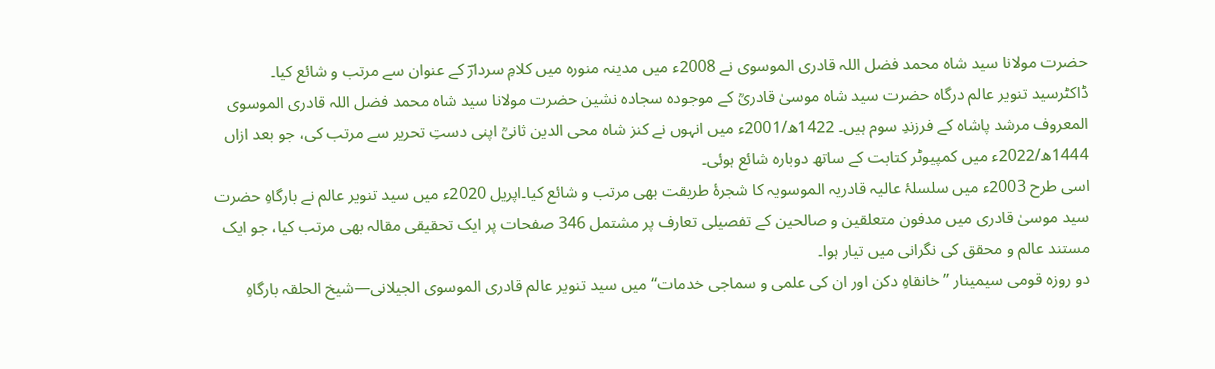حضرت مولانا سید شاہ محمد فضل اللہ قادری الموسوی نے 2008ء میں مدینہ منورہ میں کلامِ سردارؔ کے عنوان سے مرتب و شائع کیا۔
ڈاکٹرسید تنویر عالم درگاہ حضرت سید شاہ موسیٰ قادریؒ کے موجودہ سجادہ نشین حضرت مولانا سید شاہ محمد فضل اللہ قادری الموسوی المعروف مرشد پاشاہ کے فرزندِ سوم ہیں۔ 1422ھ/2001ء میں انہوں نے کنز شاہ محی الدین ثانیؒ اپنی دستِ تحریر سے مرتب کی، جو بعد ازاں 1444ھ/2022ء میں کمپیوٹر کتابت کے ساتھ دوبارہ شائع ہوئی۔
اسی طرح 2003ء میں سلسلۂ عالیہ قادریہ الموسویہ کا شجرۂ طریقت بھی مرتب و شائع کیا۔اپریل 2020ء میں سید تنویر عالم نے بارگاہِ حضرت سید موسیٰ قادری میں مدفون متعلقین و صالحین کے تفصیلی تعارف پر مشتمل 346 صفحات پر ایک تحقیقی مقالہ بھی مرتب کیا، جو ایک مستند عالم و محقق کی نگرانی میں تیار ہوا۔
دو روزہ قومی سیمینار ’’خانقاہِ دکن اور ان کی علمی و سماجی خدمات‘‘ میں سید تنویر عالم قادری الموسوی الجیلانی—شیخ الحلقہ بارگاہِ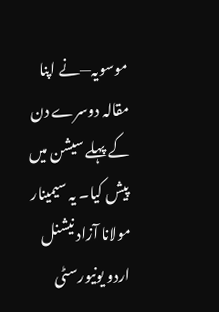موسویہ—نے اپنا مقالہ دوسرے دن کے پہلے سیشن میں پیش کیا۔ یہ سیمینار مولانا آزاد نیشنل اردو یونیورسٹی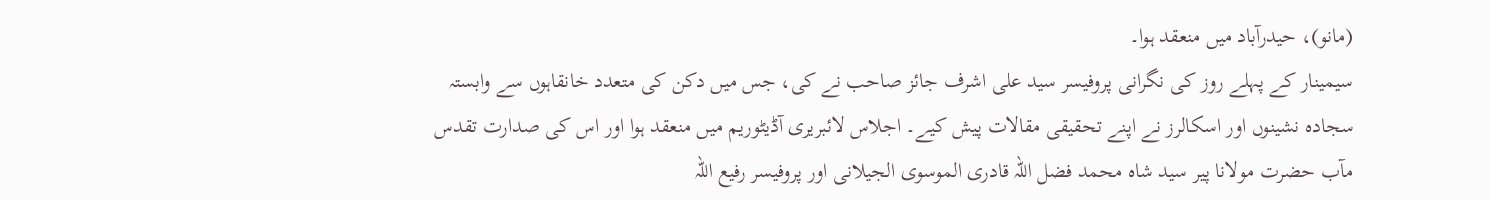(مانو)، حیدرآباد میں منعقد ہوا۔
سیمینار کے پہلے روز کی نگرانی پروفیسر سید علی اشرف جائز صاحب نے کی، جس میں دکن کی متعدد خانقاہوں سے وابستہ سجادہ نشینوں اور اسکالرز نے اپنے تحقیقی مقالات پیش کیے۔ اجلاس لائبریری آڈیٹوریم میں منعقد ہوا اور اس کی صدارت تقدس مآب حضرت مولانا پیر سید شاہ محمد فضل اللہ قادری الموسوی الجیلانی اور پروفیسر رفیع اللہ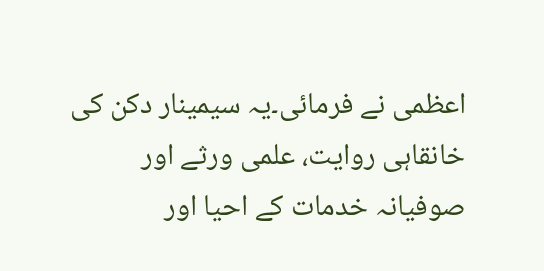اعظمی نے فرمائی۔یہ سیمینار دکن کی خانقاہی روایت، علمی ورثے اور صوفیانہ خدمات کے احیا اور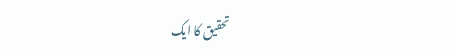تحقیق کا ایک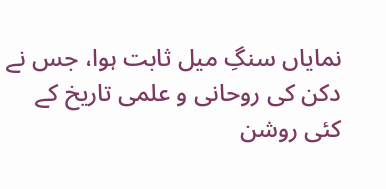نمایاں سنگِ میل ثابت ہوا، جس نے دکن کی روحانی و علمی تاریخ کے کئی روشن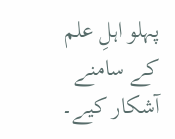پہلو اہلِ علم کے سامنے آشکار کیے۔